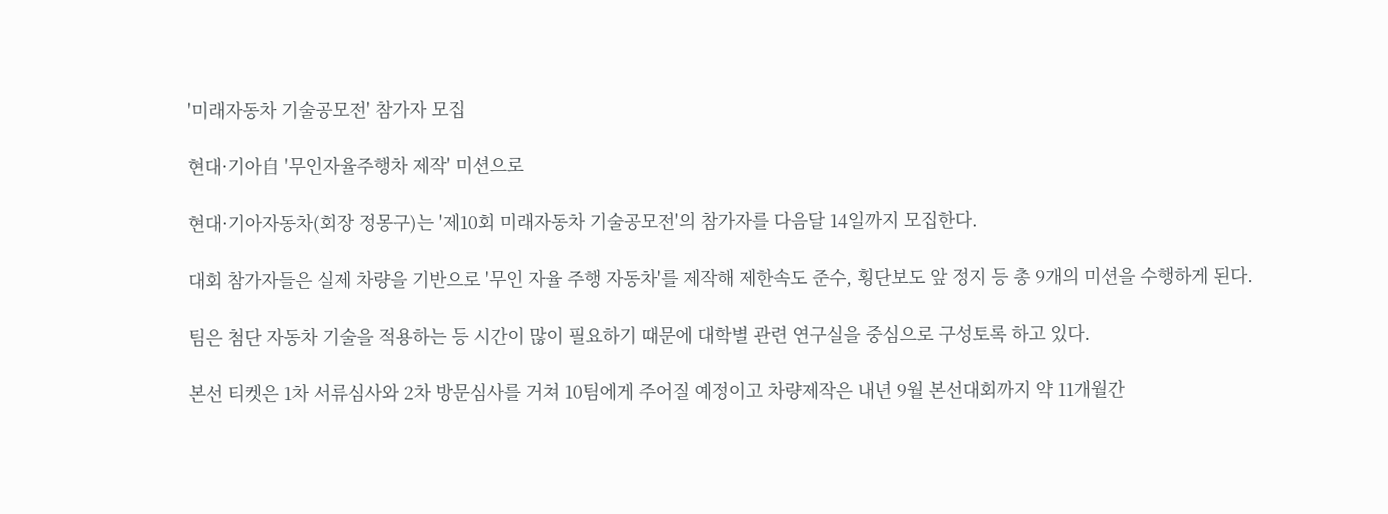'미래자동차 기술공모전' 참가자 모집

현대·기아自 '무인자율주행차 제작' 미션으로

현대·기아자동차(회장 정몽구)는 '제10회 미래자동차 기술공모전'의 참가자를 다음달 14일까지 모집한다.

대회 참가자들은 실제 차량을 기반으로 '무인 자율 주행 자동차'를 제작해 제한속도 준수, 횡단보도 앞 정지 등 총 9개의 미션을 수행하게 된다.

팀은 첨단 자동차 기술을 적용하는 등 시간이 많이 필요하기 때문에 대학별 관련 연구실을 중심으로 구성토록 하고 있다.

본선 티켓은 1차 서류심사와 2차 방문심사를 거쳐 10팀에게 주어질 예정이고 차량제작은 내년 9월 본선대회까지 약 11개월간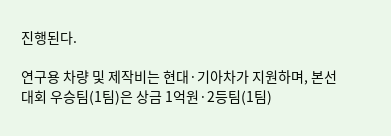진행된다.

연구용 차량 및 제작비는 현대·기아차가 지원하며, 본선대회 우승팀(1팀)은 상금 1억원·2등팀(1팀)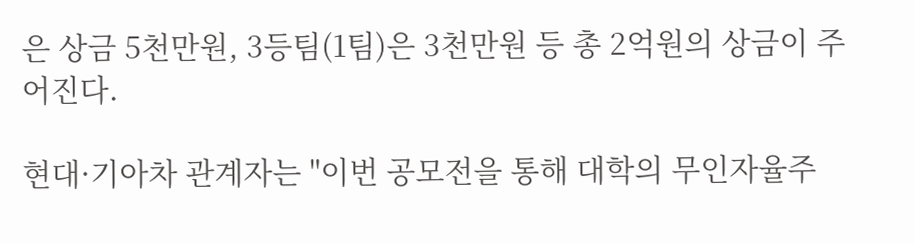은 상금 5천만원, 3등팀(1팀)은 3천만원 등 총 2억원의 상금이 주어진다.

현대·기아차 관계자는 "이번 공모전을 통해 대학의 무인자율주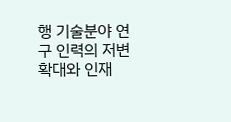행 기술분야 연구 인력의 저변 확대와 인재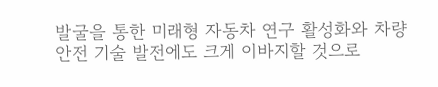발굴을 통한 미래형 자동차 연구 활성화와 차량 안전 기술 발전에도 크게 이바지할 것으로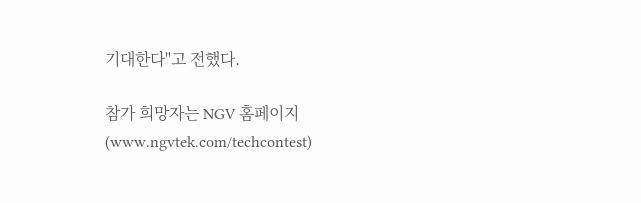기대한다"고 전했다.

참가 희망자는 NGV 홈페이지(www.ngvtek.com/techcontest)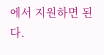에서 지원하면 된다.